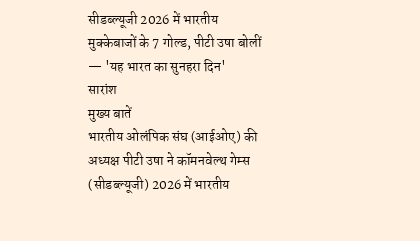सीडब्ल्यूजी 2026 में भारतीय मुक्केबाजों के 7 गोल्ड, पीटी उषा बोलीं — 'यह भारत का सुनहरा दिन'
सारांश
मुख्य बातें
भारतीय ओलंपिक संघ (आईओए) की अध्यक्ष पीटी उषा ने कॉमनवेल्थ गेम्स (सीडब्ल्यूजी) 2026 में भारतीय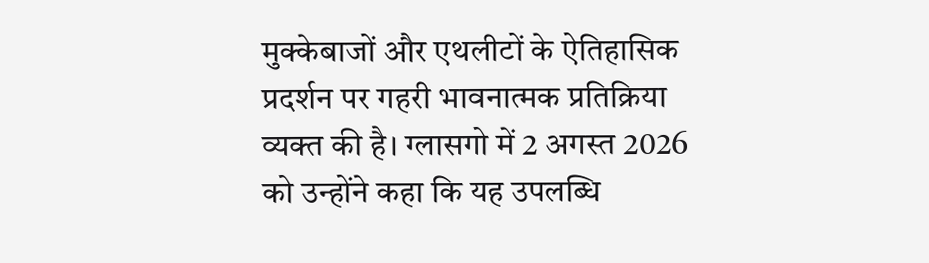मुक्केबाजों और एथलीटों के ऐतिहासिक प्रदर्शन पर गहरी भावनात्मक प्रतिक्रिया व्यक्त की है। ग्लासगो में 2 अगस्त 2026 को उन्होंने कहा कि यह उपलब्धि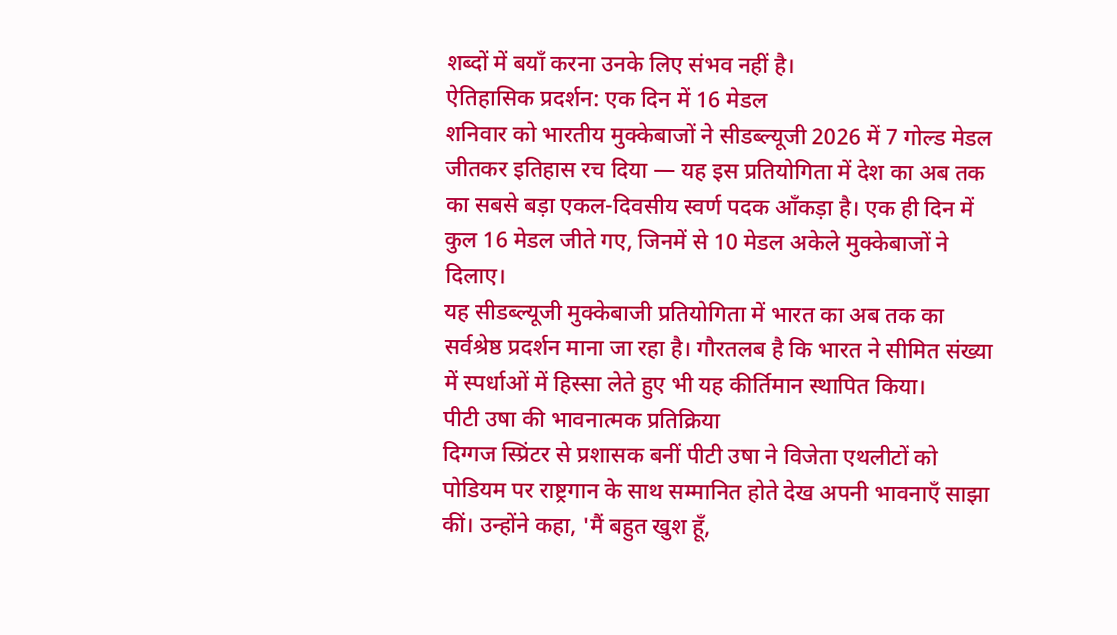शब्दों में बयाँ करना उनके लिए संभव नहीं है।
ऐतिहासिक प्रदर्शन: एक दिन में 16 मेडल
शनिवार को भारतीय मुक्केबाजों ने सीडब्ल्यूजी 2026 में 7 गोल्ड मेडल जीतकर इतिहास रच दिया — यह इस प्रतियोगिता में देश का अब तक का सबसे बड़ा एकल-दिवसीय स्वर्ण पदक आँकड़ा है। एक ही दिन में कुल 16 मेडल जीते गए, जिनमें से 10 मेडल अकेले मुक्केबाजों ने दिलाए।
यह सीडब्ल्यूजी मुक्केबाजी प्रतियोगिता में भारत का अब तक का सर्वश्रेष्ठ प्रदर्शन माना जा रहा है। गौरतलब है कि भारत ने सीमित संख्या में स्पर्धाओं में हिस्सा लेते हुए भी यह कीर्तिमान स्थापित किया।
पीटी उषा की भावनात्मक प्रतिक्रिया
दिग्गज स्प्रिंटर से प्रशासक बनीं पीटी उषा ने विजेता एथलीटों को पोडियम पर राष्ट्रगान के साथ सम्मानित होते देख अपनी भावनाएँ साझा कीं। उन्होंने कहा, 'मैं बहुत खुश हूँ,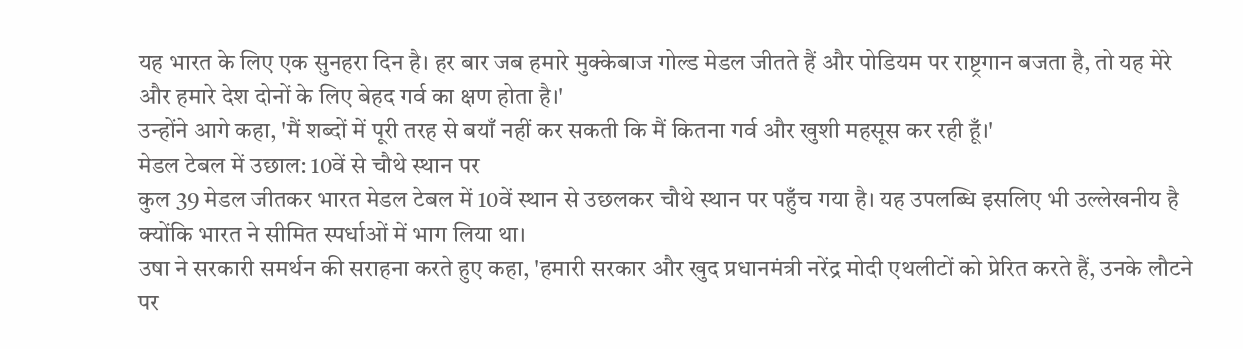यह भारत के लिए एक सुनहरा दिन है। हर बार जब हमारे मुक्केबाज गोल्ड मेडल जीतते हैं और पोडियम पर राष्ट्रगान बजता है, तो यह मेरे और हमारे देश दोनों के लिए बेहद गर्व का क्षण होता है।'
उन्होंने आगे कहा, 'मैं शब्दों में पूरी तरह से बयाँ नहीं कर सकती कि मैं कितना गर्व और खुशी महसूस कर रही हूँ।'
मेडल टेबल में उछाल: 10वें से चौथे स्थान पर
कुल 39 मेडल जीतकर भारत मेडल टेबल में 10वें स्थान से उछलकर चौथे स्थान पर पहुँच गया है। यह उपलब्धि इसलिए भी उल्लेखनीय है क्योंकि भारत ने सीमित स्पर्धाओं में भाग लिया था।
उषा ने सरकारी समर्थन की सराहना करते हुए कहा, 'हमारी सरकार और खुद प्रधानमंत्री नरेंद्र मोदी एथलीटों को प्रेरित करते हैं, उनके लौटने पर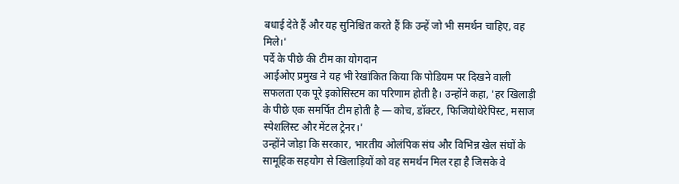बधाई देते हैं और यह सुनिश्चित करते हैं कि उन्हें जो भी समर्थन चाहिए, वह मिले।'
पर्दे के पीछे की टीम का योगदान
आईओए प्रमुख ने यह भी रेखांकित किया कि पोडियम पर दिखने वाली सफलता एक पूरे इकोसिस्टम का परिणाम होती है। उन्होंने कहा, 'हर खिलाड़ी के पीछे एक समर्पित टीम होती है — कोच, डॉक्टर, फिजियोथेरेपिस्ट, मसाज स्पेशलिस्ट और मेंटल ट्रेनर।'
उन्होंने जोड़ा कि सरकार, भारतीय ओलंपिक संघ और विभिन्न खेल संघों के सामूहिक सहयोग से खिलाड़ियों को वह समर्थन मिल रहा है जिसके वे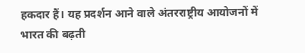हकदार हैं। यह प्रदर्शन आने वाले अंतरराष्ट्रीय आयोजनों में भारत की बढ़ती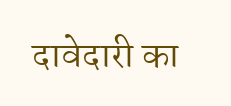दावेदारी का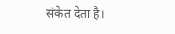संकेत देता है।